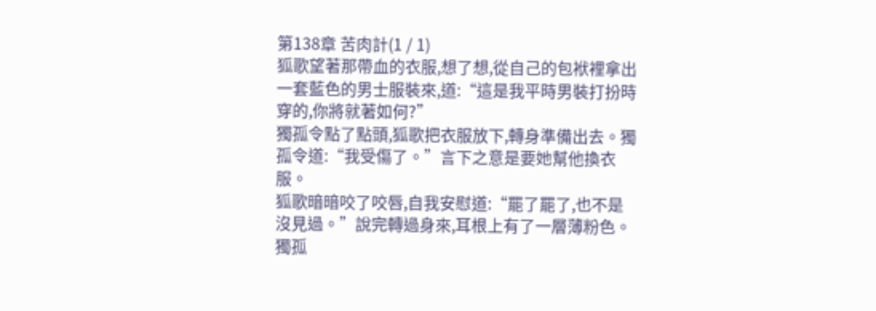第138章 苦肉計(1 / 1)
狐歌望著那帶血的衣服,想了想,從自己的包袱裡拿出一套藍色的男士服裝來,道:“這是我平時男裝打扮時穿的,你將就著如何?”
獨孤令點了點頭,狐歌把衣服放下,轉身準備出去。獨孤令道:“我受傷了。”言下之意是要她幫他換衣服。
狐歌暗暗咬了咬唇,自我安慰道:“罷了罷了,也不是沒見過。”說完轉過身來,耳根上有了一層薄粉色。
獨孤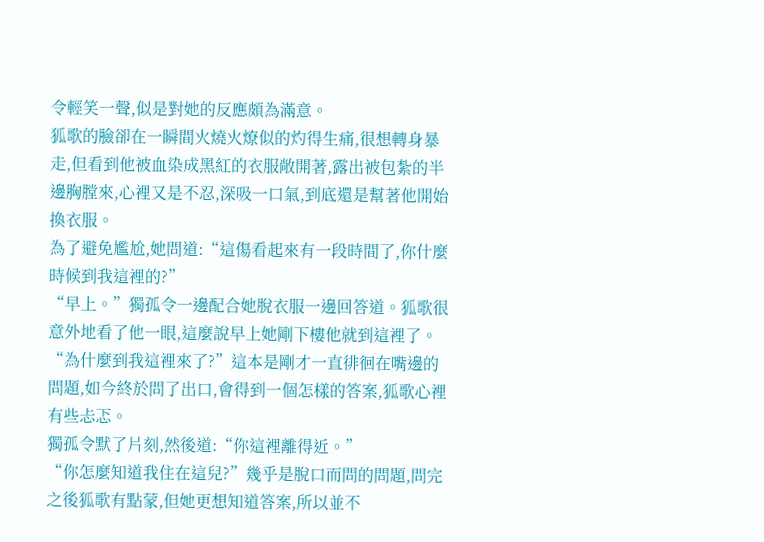令輕笑一聲,似是對她的反應頗為滿意。
狐歌的臉卻在一瞬間火燒火燎似的灼得生痛,很想轉身暴走,但看到他被血染成黑紅的衣服敞開著,露出被包紮的半邊胸膛來,心裡又是不忍,深吸一口氣,到底還是幫著他開始換衣服。
為了避免尷尬,她問道:“這傷看起來有一段時間了,你什麼時候到我這裡的?”
“早上。”獨孤令一邊配合她脫衣服一邊回答道。狐歌很意外地看了他一眼,這麼說早上她剛下樓他就到這裡了。
“為什麼到我這裡來了?”這本是剛才一直徘徊在嘴邊的問題,如今終於問了出口,會得到一個怎樣的答案,狐歌心裡有些忐忑。
獨孤令默了片刻,然後道:“你這裡離得近。”
“你怎麼知道我住在這兒?”幾乎是脫口而問的問題,問完之後狐歌有點蒙,但她更想知道答案,所以並不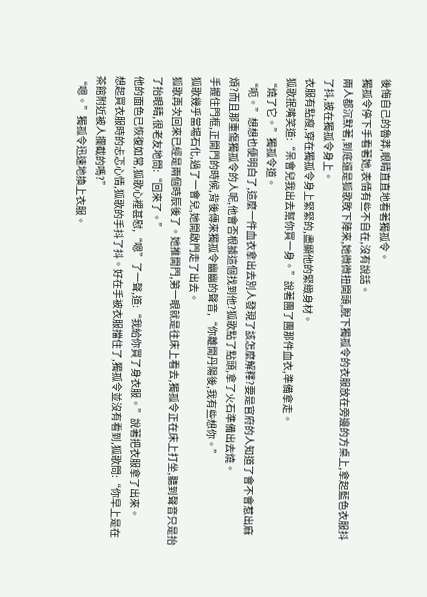後悔自己的魯莽,眼睛直直地看著獨孤令。
獨孤令停下手看著她,表情有些不自在,沒有說話。
兩人都沉默著,到底還是狐歌敗下陣來,她微微扭開頭,脫下獨孤令的衣服放在旁邊的方桌上,拿起藍色衣服抖了抖,披在獨孤令身上。
衣服有點瘦,穿在獨孤令身上緊緊的,盡顯他的緊緻身材。
狐歌抿嘴笑道:“呆會兒我出去幫你買一身。”說著團了團那件血衣,準備拿走。
“燒了它。”獨孤令道。
“呃。”想想也便明白了,這麼一件血衣拿出去別人發現了該怎麼解釋?要是官府的人知道了會不會惹出麻煩?而且那重傷獨孤令的人呢,他會否根據這個找到他?狐歌點了點頭,拿了火石準備出去燒。
手握住門框,正開門的時候,背後傳來獨孤令幽幽的聲音,“你離開丹陽後,我有些想你。”
狐歌幾乎當場石化,過了一會兒,她開啟門走了出去。
狐歌再次回來已經是兩個時辰後了。她推開門,第一眼就是往床上看去,獨孤令正在床上打坐,聽到聲音只是抬了抬眼睛,很老友地問:“回來了。”
他的面色已恢復如常,狐歌心裡甚慰,“嗯”了一聲,道:“我給你買了身衣服。”說著把衣服拿了出來。
想起買衣服時的忐忑心情,狐歌的手抖了抖。好在手被衣服擋住了,獨孤令並沒有看到,狐歌問:“你早上是在茶館附近被人攔截的嗎?”
“嗯。”獨孤令迅速地換上衣服。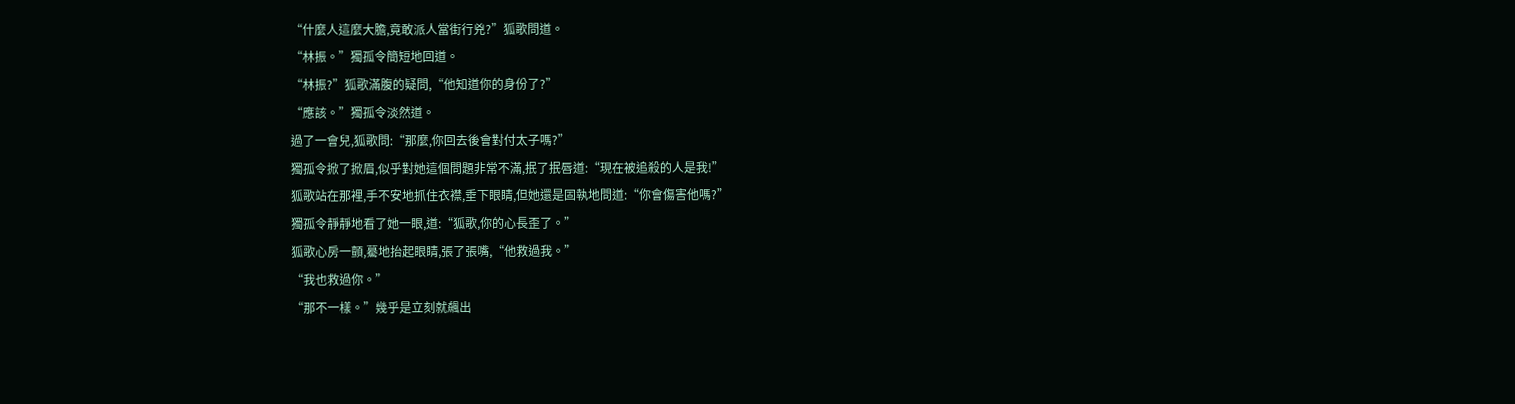“什麼人這麼大膽,竟敢派人當街行兇?”狐歌問道。
“林振。”獨孤令簡短地回道。
“林振?”狐歌滿腹的疑問,“他知道你的身份了?”
“應該。”獨孤令淡然道。
過了一會兒,狐歌問:“那麼,你回去後會對付太子嗎?”
獨孤令掀了掀眉,似乎對她這個問題非常不滿,抿了抿唇道:“現在被追殺的人是我!”
狐歌站在那裡,手不安地抓住衣襟,垂下眼睛,但她還是固執地問道:“你會傷害他嗎?”
獨孤令靜靜地看了她一眼,道:“狐歌,你的心長歪了。”
狐歌心房一顫,驀地抬起眼睛,張了張嘴,“他救過我。”
“我也救過你。”
“那不一樣。”幾乎是立刻就飆出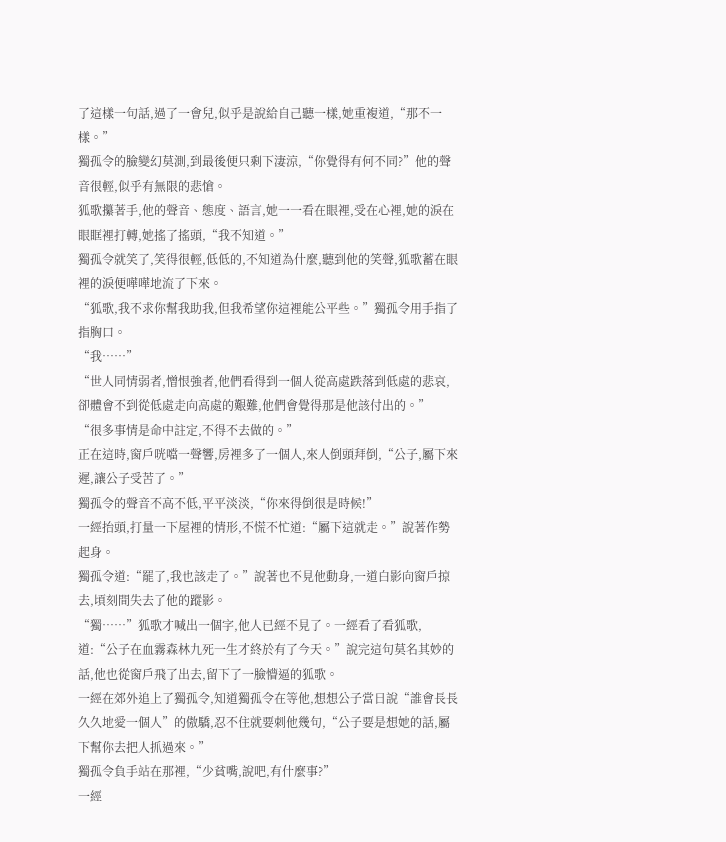了這樣一句話,過了一會兒,似乎是說給自己聽一樣,她重複道,“那不一樣。”
獨孤令的臉變幻莫測,到最後便只剩下淒涼,“你覺得有何不同?”他的聲音很輕,似乎有無限的悲愴。
狐歌攥著手,他的聲音、態度、語言,她一一看在眼裡,受在心裡,她的淚在眼眶裡打轉,她搖了搖頭,“我不知道。”
獨孤令就笑了,笑得很輕,低低的,不知道為什麼,聽到他的笑聲,狐歌蓄在眼裡的淚便嘩嘩地流了下來。
“狐歌,我不求你幫我助我,但我希望你這裡能公平些。”獨孤令用手指了指胸口。
“我……”
“世人同情弱者,憎恨強者,他們看得到一個人從高處跌落到低處的悲哀,卻體會不到從低處走向高處的艱難,他們會覺得那是他該付出的。”
“很多事情是命中註定,不得不去做的。”
正在這時,窗戶咣噹一聲響,房裡多了一個人,來人倒頭拜倒,“公子,屬下來遲,讓公子受苦了。”
獨孤令的聲音不高不低,平平淡淡,“你來得倒很是時候!”
一經抬頭,打量一下屋裡的情形,不慌不忙道:“屬下這就走。”說著作勢起身。
獨孤令道:“罷了,我也該走了。”說著也不見他動身,一道白影向窗戶掠去,頃刻間失去了他的蹤影。
“獨……”狐歌才喊出一個字,他人已經不見了。一經看了看狐歌,道:“公子在血霧森林九死一生才終於有了今天。”說完這句莫名其妙的話,他也從窗戶飛了出去,留下了一臉懵逼的狐歌。
一經在郊外追上了獨孤令,知道獨孤令在等他,想想公子當日說“誰會長長久久地愛一個人”的傲驕,忍不住就要刺他幾句,“公子要是想她的話,屬下幫你去把人抓過來。”
獨孤令負手站在那裡,“少貧嘴,說吧,有什麼事?”
一經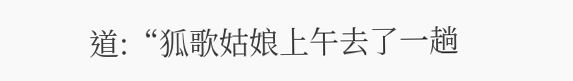道:“狐歌姑娘上午去了一趟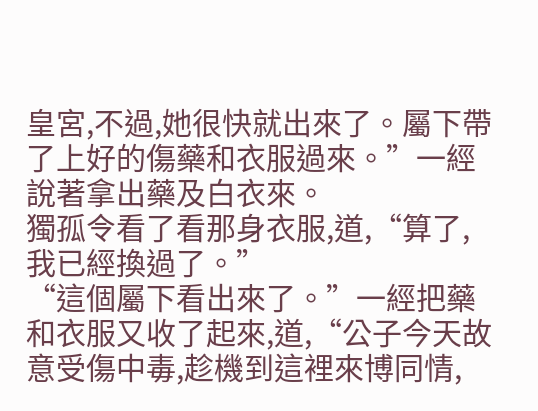皇宮,不過,她很快就出來了。屬下帶了上好的傷藥和衣服過來。”一經說著拿出藥及白衣來。
獨孤令看了看那身衣服,道,“算了,我已經換過了。”
“這個屬下看出來了。”一經把藥和衣服又收了起來,道,“公子今天故意受傷中毒,趁機到這裡來博同情,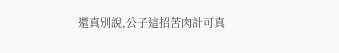還真別說,公子這招苦肉計可真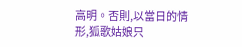高明。否則,以當日的情形,狐歌姑娘只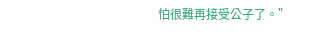怕很難再接受公子了。”